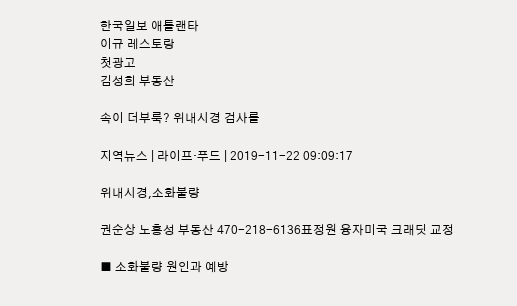한국일보 애틀랜타
이규 레스토랑
첫광고
김성희 부동산

속이 더부룩? 위내시경 검사를

지역뉴스 | 라이프·푸드 | 2019-11-22 09:09:17

위내시경,소화불량

권순상 노흥성 부동산 470-218-6136표정원 융자미국 크래딧 교정

■ 소화불량 원인과 예방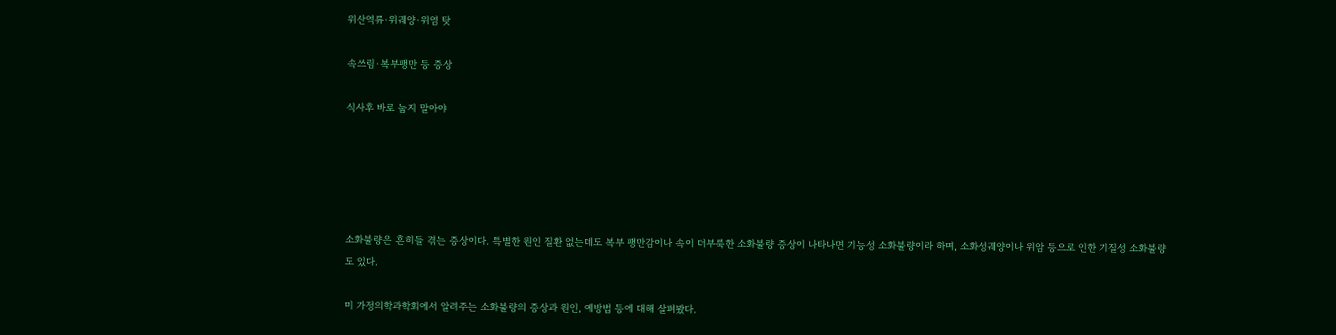위산역류·위궤양·위염 탓

속쓰림·복부팽만 등 증상

식사후 바로 눕지 말아야





소화불량은 흔히들 겪는 증상이다. 특별한 원인 질환 없는데도 복부 팽만감이나 속이 더부룩한 소화불량 증상이 나타나면 기능성 소화불량이라 하며, 소화성궤양이나 위암 등으로 인한 기질성 소화불량도 있다.

미 가정의학과학회에서 알려주는 소화불량의 증상과 원인, 예방법 등에 대해 살펴봤다.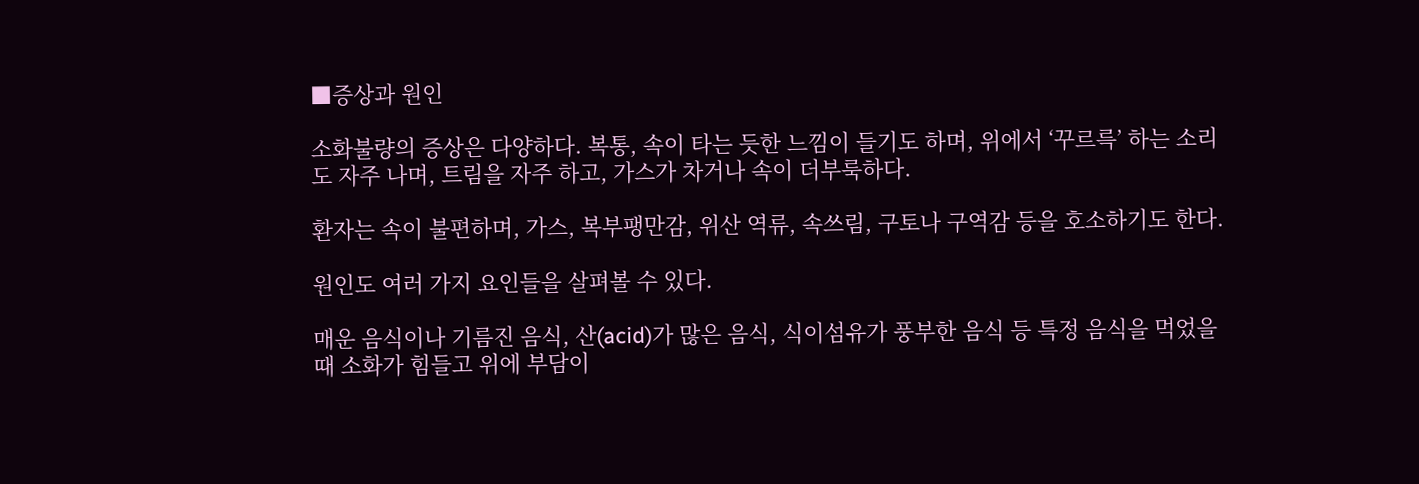■증상과 원인

소화불량의 증상은 다양하다. 복통, 속이 타는 듯한 느낌이 들기도 하며, 위에서 ‘꾸르륵’ 하는 소리도 자주 나며, 트림을 자주 하고, 가스가 차거나 속이 더부룩하다.

환자는 속이 불편하며, 가스, 복부팽만감, 위산 역류, 속쓰림, 구토나 구역감 등을 호소하기도 한다.

원인도 여러 가지 요인들을 살펴볼 수 있다.

매운 음식이나 기름진 음식, 산(acid)가 많은 음식, 식이섬유가 풍부한 음식 등 특정 음식을 먹었을 때 소화가 힘들고 위에 부담이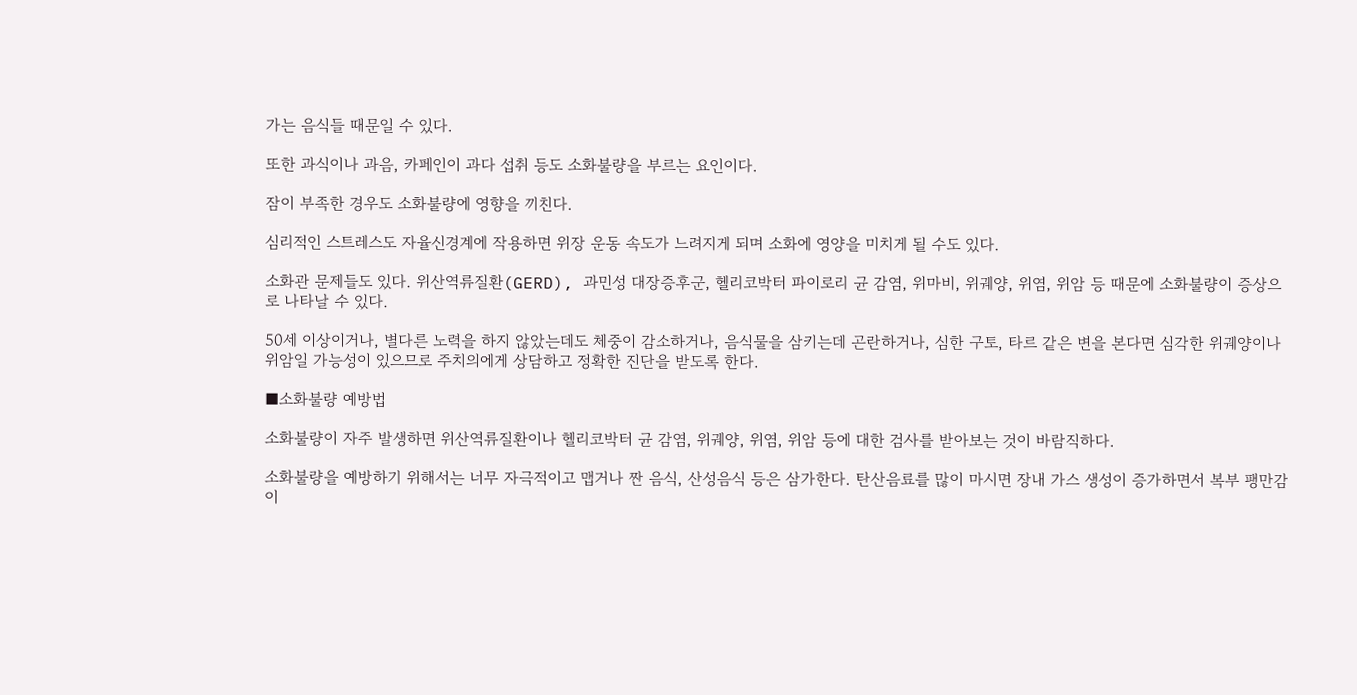가는 음식들 때문일 수 있다.

또한 과식이나 과음, 카페인이 과다 섭취 등도 소화불량을 부르는 요인이다.

잠이 부족한 경우도 소화불량에 영향을 끼친다.

심리적인 스트레스도 자율신경계에 작용하면 위장 운동 속도가 느려지게 되며 소화에 영양을 미치게 될 수도 있다.

소화관 문제들도 있다. 위산역류질환(GERD), 과민성 대장증후군, 헬리코박터 파이로리 균 감염, 위마비, 위궤양, 위염, 위암 등 때문에 소화불량이 증상으로 나타날 수 있다.

50세 이상이거나, 별다른 노력을 하지 않았는데도 체중이 감소하거나, 음식물을 삼키는데 곤란하거나, 심한 구토, 타르 같은 변을 본다면 심각한 위궤양이나 위암일 가능성이 있으므로 주치의에게 상담하고 정확한 진단을 받도록 한다.

■소화불량 예방법

소화불량이 자주 발생하면 위산역류질환이나 헬리코박터 균 감염, 위궤양, 위염, 위암 등에 대한 검사를 받아보는 것이 바람직하다.

소화불량을 예방하기 위해서는 너무 자극적이고 맵거나 짠 음식, 산성음식 등은 삼가한다. 탄산음료를 많이 마시면 장내 가스 생성이 증가하면서 복부 팽만감이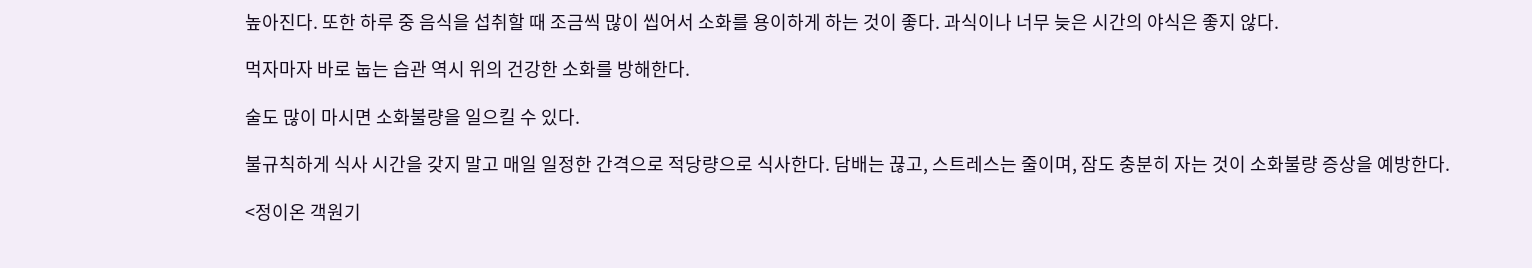높아진다. 또한 하루 중 음식을 섭취할 때 조금씩 많이 씹어서 소화를 용이하게 하는 것이 좋다. 과식이나 너무 늦은 시간의 야식은 좋지 않다.

먹자마자 바로 눕는 습관 역시 위의 건강한 소화를 방해한다.

술도 많이 마시면 소화불량을 일으킬 수 있다.

불규칙하게 식사 시간을 갖지 말고 매일 일정한 간격으로 적당량으로 식사한다. 담배는 끊고, 스트레스는 줄이며, 잠도 충분히 자는 것이 소화불량 증상을 예방한다.

<정이온 객원기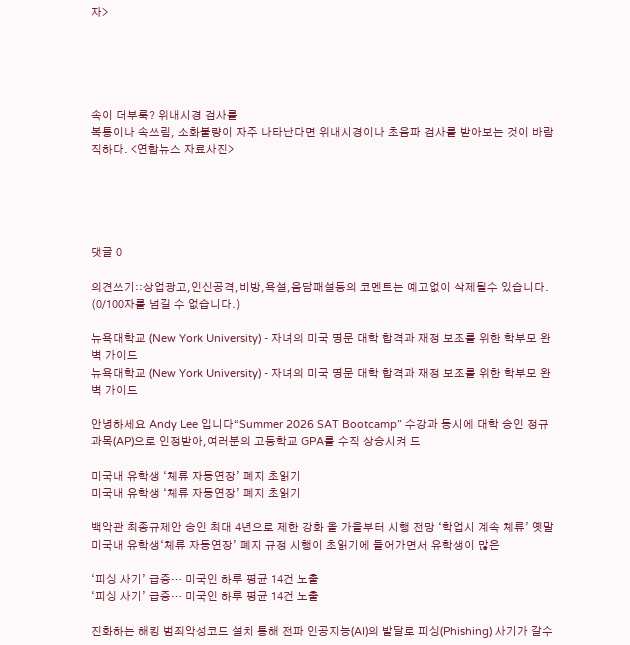자>





속이 더부룩? 위내시경 검사를
복통이나 속쓰림, 소화불량이 자주 나타난다면 위내시경이나 초음파 검사를 받아보는 것이 바람직하다. <연합뉴스 자료사진>





댓글 0

의견쓰기::상업광고,인신공격,비방,욕설,음담패설등의 코멘트는 예고없이 삭제될수 있습니다. (0/100자를 넘길 수 없습니다.)

뉴욕대학교 (New York University) - 자녀의 미국 명문 대학 합격과 재정 보조를 위한 학부모 완벽 가이드
뉴욕대학교 (New York University) - 자녀의 미국 명문 대학 합격과 재정 보조를 위한 학부모 완벽 가이드

안녕하세요 Andy Lee 입니다“Summer 2026 SAT Bootcamp” 수강과 동시에 대학 승인 정규 과목(AP)으로 인정받아,여러분의 고등학교 GPA를 수직 상승시켜 드

미국내 유학생 ‘체류 자동연장’ 폐지 초읽기
미국내 유학생 ‘체류 자동연장’ 폐지 초읽기

백악관 최종규제안 승인 최대 4년으로 제한 강화 올 가을부터 시행 전망 ‘학업시 계속 체류’ 옛말미국내 유학생‘체류 자동연장’ 폐지 규정 시행이 초읽기에 들어가면서 유학생이 많은

‘피싱 사기’ 급증… 미국인 하루 평균 14건 노출
‘피싱 사기’ 급증… 미국인 하루 평균 14건 노출

진화하는 해킹 범죄악성코드 설치 통해 전파 인공지능(AI)의 발달로 피싱(Phishing) 사기가 갈수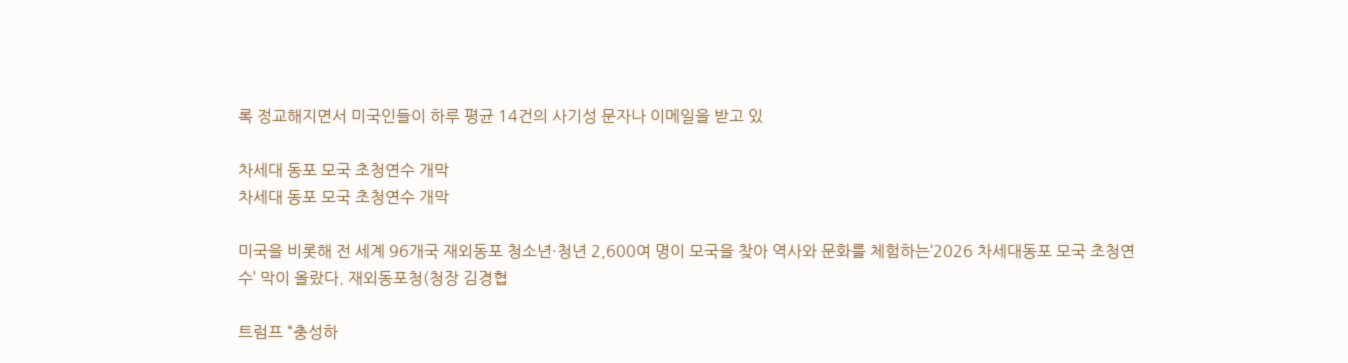록 정교해지면서 미국인들이 하루 평균 14건의 사기성 문자나 이메일을 받고 있

차세대 동포 모국 초청연수 개막
차세대 동포 모국 초청연수 개막

미국을 비롯해 전 세계 96개국 재외동포 청소년·청년 2,600여 명이 모국을 찾아 역사와 문화를 체험하는‘2026 차세대동포 모국 초청연수’ 막이 올랐다. 재외동포청(청장 김경협

트럼프 “충성하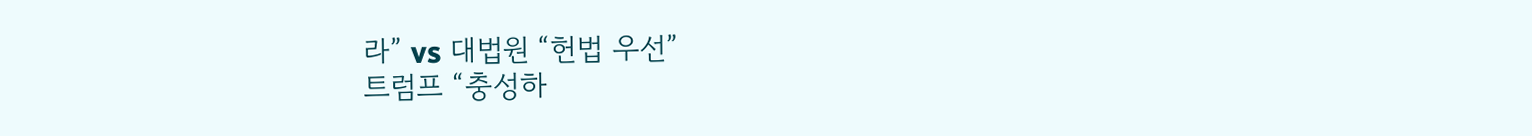라” vs 대법원 “헌법 우선”
트럼프 “충성하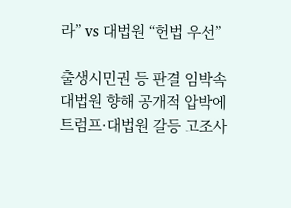라” vs 대법원 “헌법 우선”

출생시민권 등 판결 임박속대법원 향해 공개적 압박에트럼프·대법원 갈등 고조사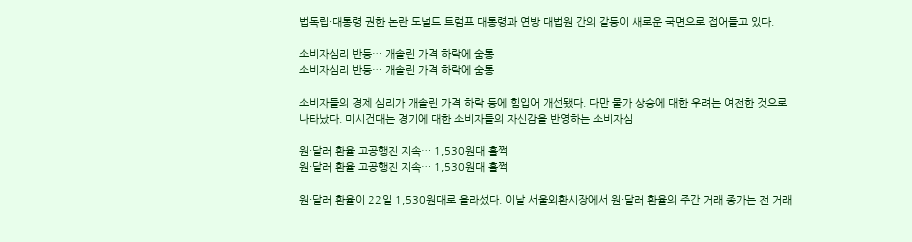법독립·대통령 권한 논란 도널드 트럼프 대통령과 연방 대법원 간의 갈등이 새로운 국면으로 접어들고 있다.

소비자심리 반등… 개솔린 가격 하락에 숨통
소비자심리 반등… 개솔린 가격 하락에 숨통

소비자들의 경제 심리가 개솔린 가격 하락 등에 힘입어 개선됐다. 다만 물가 상승에 대한 우려는 여전한 것으로 나타났다. 미시건대는 경기에 대한 소비자들의 자신감을 반영하는 소비자심

원·달러 환율 고공행진 지속… 1,530원대 훌쩍
원·달러 환율 고공행진 지속… 1,530원대 훌쩍

원·달러 환율이 22일 1,530원대로 올라섰다. 이날 서울외환시장에서 원·달러 환율의 주간 거래 종가는 전 거래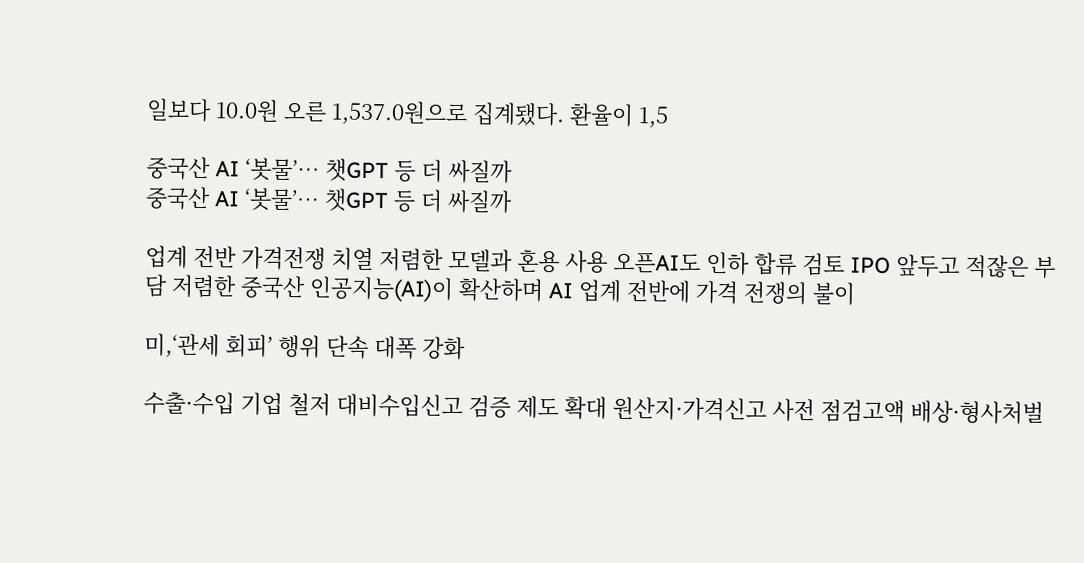일보다 10.0원 오른 1,537.0원으로 집계됐다. 환율이 1,5

중국산 AI ‘봇물’… 챗GPT 등 더 싸질까
중국산 AI ‘봇물’… 챗GPT 등 더 싸질까

업계 전반 가격전쟁 치열 저렴한 모델과 혼용 사용 오픈AI도 인하 합류 검토 IPO 앞두고 적잖은 부담 저렴한 중국산 인공지능(AI)이 확산하며 AI 업계 전반에 가격 전쟁의 불이

미,‘관세 회피’ 행위 단속 대폭 강화

수출·수입 기업 철저 대비수입신고 검증 제도 확대 원산지·가격신고 사전 점검고액 배상·형사처벌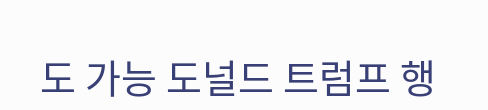도 가능 도널드 트럼프 행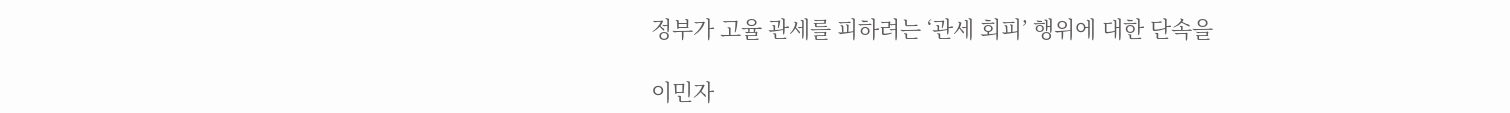정부가 고율 관세를 피하려는 ‘관세 회피’ 행위에 대한 단속을

이민자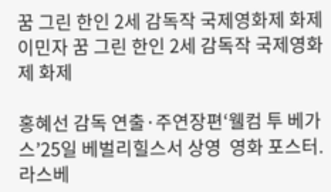꿈 그린 한인 2세 감독작 국제영화제 화제
이민자 꿈 그린 한인 2세 감독작 국제영화제 화제

홍혜선 감독 연출·주연장편‘웰컴 투 베가스’25일 베벌리힐스서 상영  영화 포스터. 라스베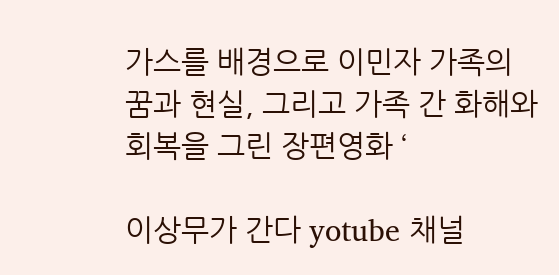가스를 배경으로 이민자 가족의 꿈과 현실, 그리고 가족 간 화해와 회복을 그린 장편영화 ‘

이상무가 간다 yotube 채널